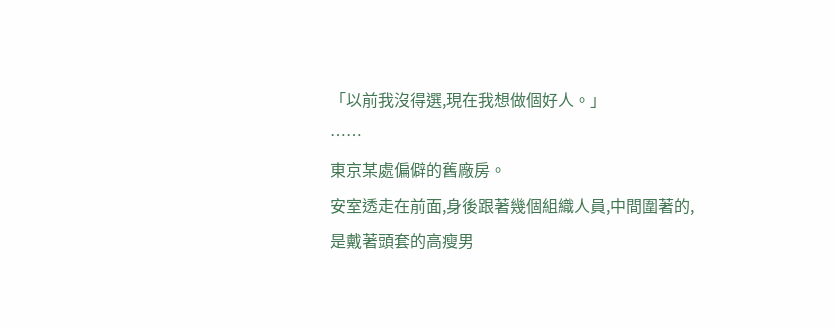「以前我沒得選,現在我想做個好人。」
……
東京某處偏僻的舊廠房。
安室透走在前面,身後跟著幾個組織人員,中間圍著的,是戴著頭套的高瘦男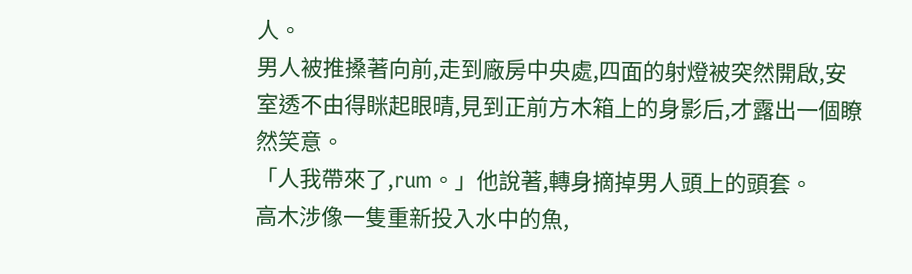人。
男人被推搡著向前,走到廠房中央處,四面的射燈被突然開啟,安室透不由得眯起眼晴,見到正前方木箱上的身影后,才露出一個瞭然笑意。
「人我帶來了,rum。」他說著,轉身摘掉男人頭上的頭套。
高木涉像一隻重新投入水中的魚,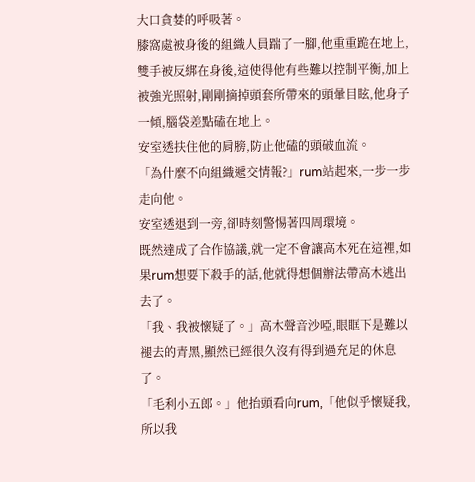大口貪婪的呼吸著。
膝窩處被身後的組織人員踹了一腳,他重重跪在地上,雙手被反綁在身後,這使得他有些難以控制平衡,加上被強光照射,剛剛摘掉頭套所帶來的頭暈目眩,他身子一傾,腦袋差點磕在地上。
安室透扶住他的肩膀,防止他磕的頭破血流。
「為什麼不向組織遞交情報?」rum站起來,一步一步走向他。
安室透退到一旁,卻時刻警惕著四周環境。
既然達成了合作協議,就一定不會讓高木死在這裡,如果rum想要下殺手的話,他就得想個辦法帶高木逃出去了。
「我、我被懷疑了。」高木聲音沙啞,眼眶下是難以褪去的青黑,顯然已經很久沒有得到過充足的休息了。
「毛利小五郎。」他抬頭看向rum,「他似乎懷疑我,所以我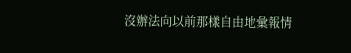沒辦法向以前那樣自由地彙報情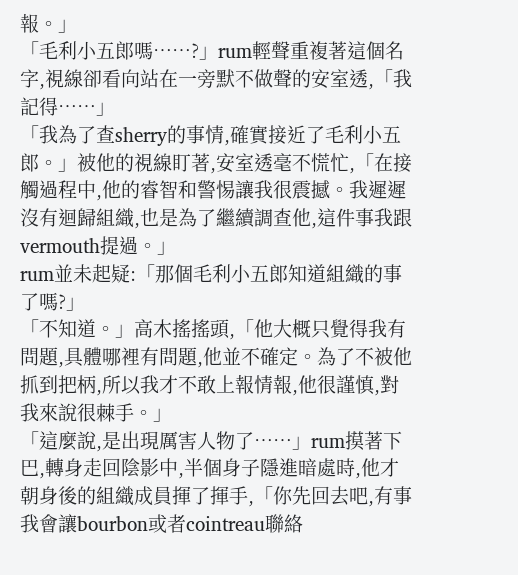報。」
「毛利小五郎嗎……?」rum輕聲重複著這個名字,視線卻看向站在一旁默不做聲的安室透,「我記得……」
「我為了查sherry的事情,確實接近了毛利小五郎。」被他的視線盯著,安室透毫不慌忙,「在接觸過程中,他的睿智和警惕讓我很震撼。我遲遲沒有迴歸組織,也是為了繼續調查他,這件事我跟vermouth提過。」
rum並未起疑:「那個毛利小五郎知道組織的事了嗎?」
「不知道。」高木搖搖頭,「他大概只覺得我有問題,具體哪裡有問題,他並不確定。為了不被他抓到把柄,所以我才不敢上報情報,他很謹慎,對我來說很棘手。」
「這麼說,是出現厲害人物了……」rum摸著下巴,轉身走回陰影中,半個身子隱進暗處時,他才朝身後的組織成員揮了揮手,「你先回去吧,有事我會讓bourbon或者cointreau聯絡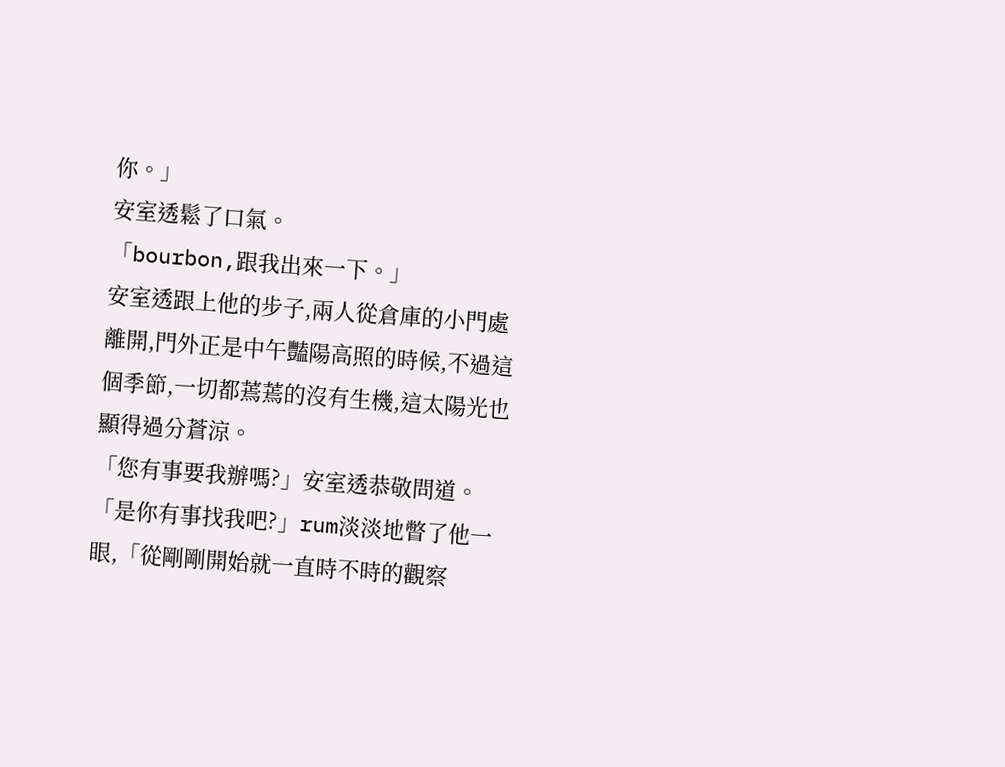你。」
安室透鬆了口氣。
「bourbon,跟我出來一下。」
安室透跟上他的步子,兩人從倉庫的小門處離開,門外正是中午豔陽高照的時候,不過這個季節,一切都蔫蔫的沒有生機,這太陽光也顯得過分蒼涼。
「您有事要我辦嗎?」安室透恭敬問道。
「是你有事找我吧?」rum淡淡地瞥了他一眼,「從剛剛開始就一直時不時的觀察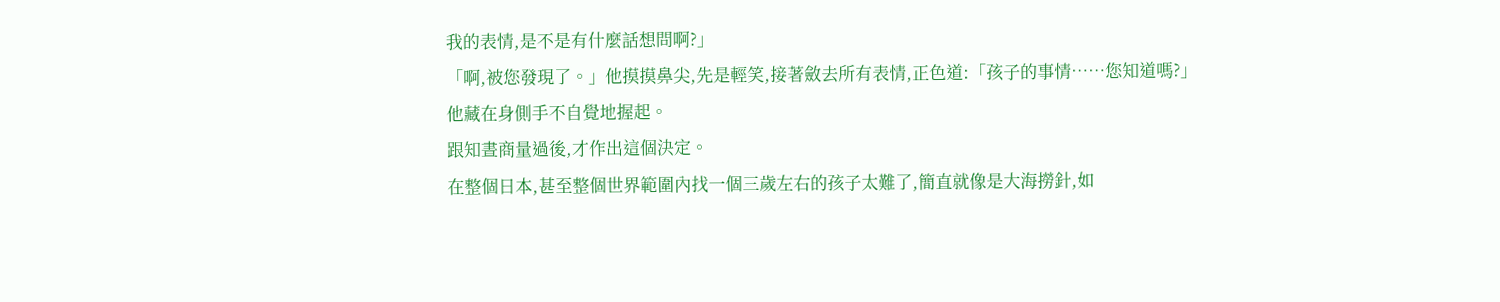我的表情,是不是有什麼話想問啊?」
「啊,被您發現了。」他摸摸鼻尖,先是輕笑,接著斂去所有表情,正色道:「孩子的事情……您知道嗎?」
他藏在身側手不自覺地握起。
跟知晝商量過後,才作出這個決定。
在整個日本,甚至整個世界範圍內找一個三歲左右的孩子太難了,簡直就像是大海撈針,如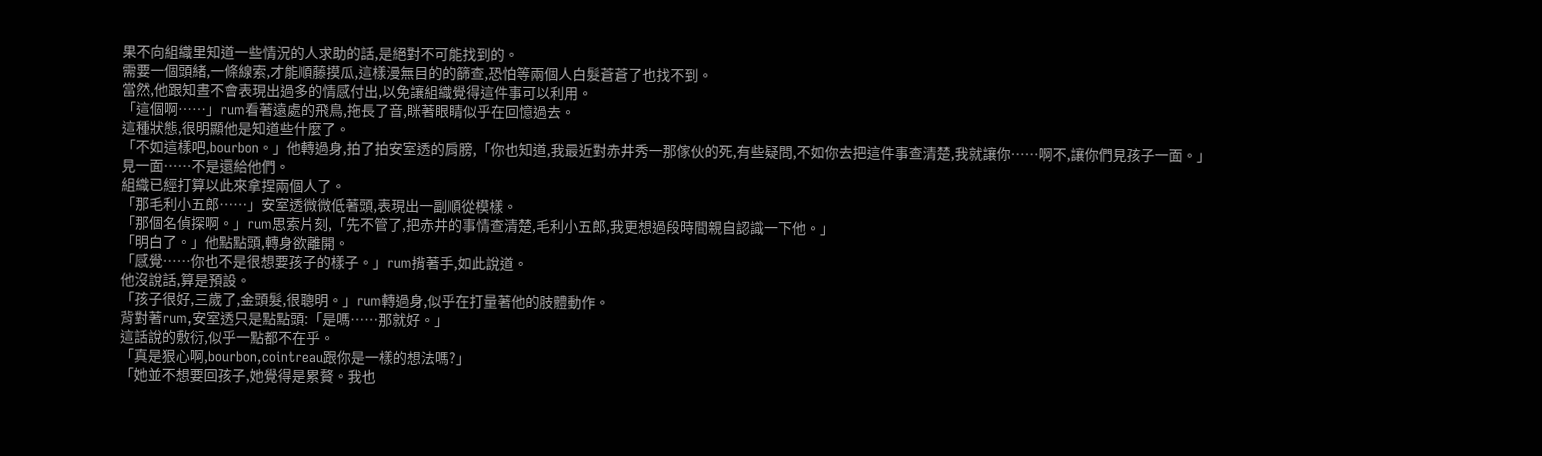果不向組織里知道一些情況的人求助的話,是絕對不可能找到的。
需要一個頭緒,一條線索,才能順藤摸瓜,這樣漫無目的的篩查,恐怕等兩個人白髮蒼蒼了也找不到。
當然,他跟知晝不會表現出過多的情感付出,以免讓組織覺得這件事可以利用。
「這個啊……」rum看著遠處的飛鳥,拖長了音,眯著眼睛似乎在回憶過去。
這種狀態,很明顯他是知道些什麼了。
「不如這樣吧,bourbon。」他轉過身,拍了拍安室透的肩膀,「你也知道,我最近對赤井秀一那傢伙的死,有些疑問,不如你去把這件事查清楚,我就讓你……啊不,讓你們見孩子一面。」
見一面……不是還給他們。
組織已經打算以此來拿捏兩個人了。
「那毛利小五郎……」安室透微微低著頭,表現出一副順從模樣。
「那個名偵探啊。」rum思索片刻,「先不管了,把赤井的事情查清楚,毛利小五郎,我更想過段時間親自認識一下他。」
「明白了。」他點點頭,轉身欲離開。
「感覺……你也不是很想要孩子的樣子。」rum揹著手,如此說道。
他沒說話,算是預設。
「孩子很好,三歲了,金頭髮,很聰明。」rum轉過身,似乎在打量著他的肢體動作。
背對著rum,安室透只是點點頭:「是嗎……那就好。」
這話說的敷衍,似乎一點都不在乎。
「真是狠心啊,bourbon,cointreau跟你是一樣的想法嗎?」
「她並不想要回孩子,她覺得是累贅。我也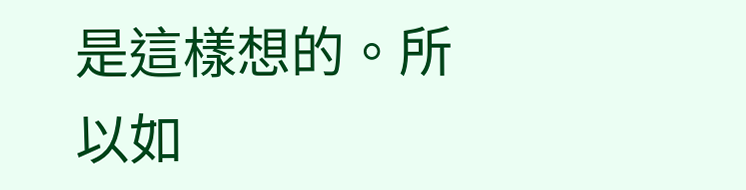是這樣想的。所以如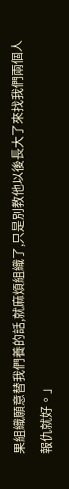果組織願意替我們養的話,就麻煩組織了,只是別教他以後長大了來找我們兩個人報仇就好。」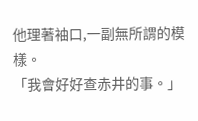他理著袖口,一副無所謂的模樣。
「我會好好查赤井的事。」